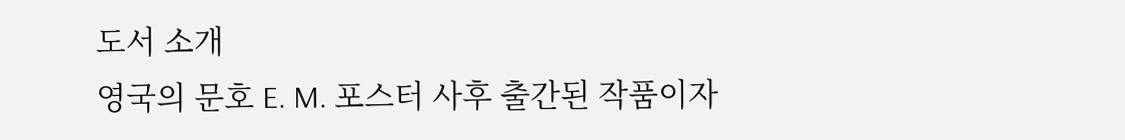도서 소개
영국의 문호 E. M. 포스터 사후 출간된 작품이자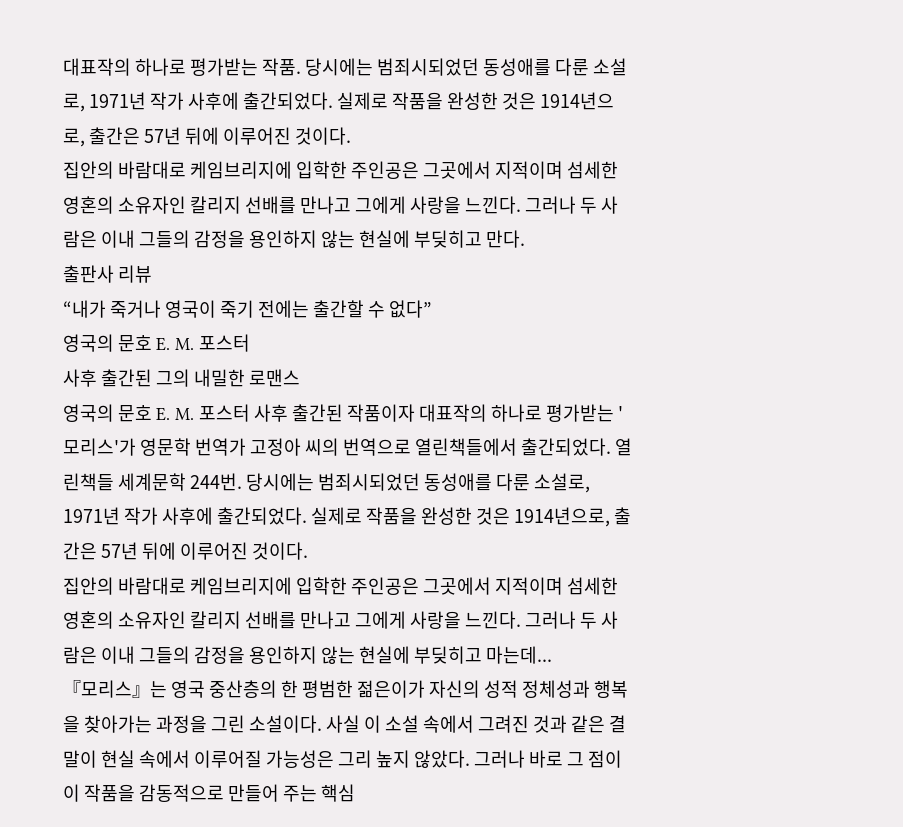대표작의 하나로 평가받는 작품. 당시에는 범죄시되었던 동성애를 다룬 소설로, 1971년 작가 사후에 출간되었다. 실제로 작품을 완성한 것은 1914년으로, 출간은 57년 뒤에 이루어진 것이다.
집안의 바람대로 케임브리지에 입학한 주인공은 그곳에서 지적이며 섬세한 영혼의 소유자인 칼리지 선배를 만나고 그에게 사랑을 느낀다. 그러나 두 사람은 이내 그들의 감정을 용인하지 않는 현실에 부딪히고 만다.
출판사 리뷰
“내가 죽거나 영국이 죽기 전에는 출간할 수 없다”
영국의 문호 E. M. 포스터
사후 출간된 그의 내밀한 로맨스
영국의 문호 E. M. 포스터 사후 출간된 작품이자 대표작의 하나로 평가받는 '모리스'가 영문학 번역가 고정아 씨의 번역으로 열린책들에서 출간되었다. 열린책들 세계문학 244번. 당시에는 범죄시되었던 동성애를 다룬 소설로, 1971년 작가 사후에 출간되었다. 실제로 작품을 완성한 것은 1914년으로, 출간은 57년 뒤에 이루어진 것이다.
집안의 바람대로 케임브리지에 입학한 주인공은 그곳에서 지적이며 섬세한 영혼의 소유자인 칼리지 선배를 만나고 그에게 사랑을 느낀다. 그러나 두 사람은 이내 그들의 감정을 용인하지 않는 현실에 부딪히고 마는데...
『모리스』는 영국 중산층의 한 평범한 젊은이가 자신의 성적 정체성과 행복을 찾아가는 과정을 그린 소설이다. 사실 이 소설 속에서 그려진 것과 같은 결말이 현실 속에서 이루어질 가능성은 그리 높지 않았다. 그러나 바로 그 점이 이 작품을 감동적으로 만들어 주는 핵심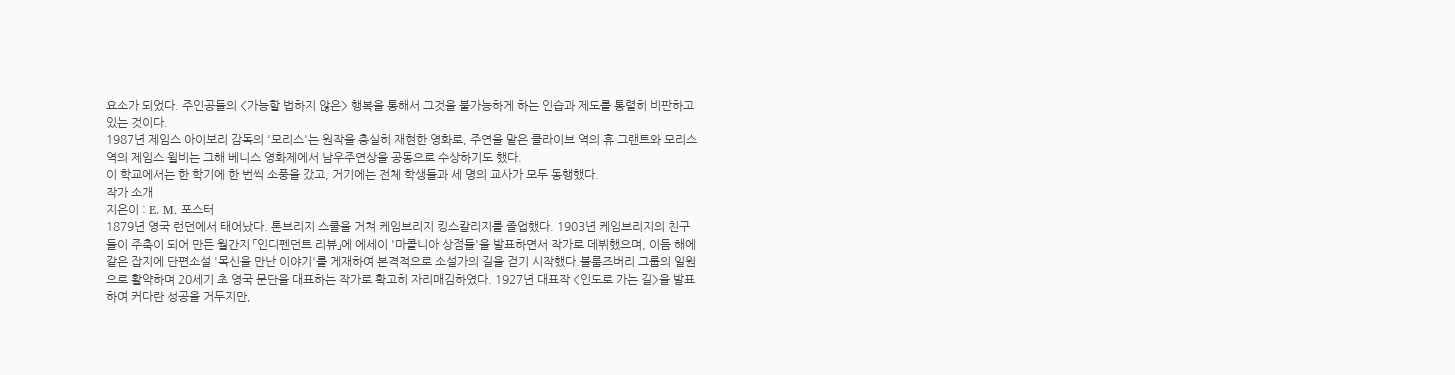요소가 되었다. 주인공들의 <가능할 법하지 않은> 행복을 통해서 그것을 불가능하게 하는 인습과 제도를 통렬히 비판하고 있는 것이다.
1987년 제임스 아이보리 감독의 '모리스'는 원작을 충실히 재현한 영화로, 주연을 맡은 클라이브 역의 휴 그랜트와 모리스 역의 제임스 윌비는 그해 베니스 영화제에서 남우주연상을 공동으로 수상하기도 했다.
이 학교에서는 한 학기에 한 번씩 소풍을 갔고, 거기에는 전체 학생들과 세 명의 교사가 모두 동행했다.
작가 소개
지은이 : E. M. 포스터
1879년 영국 런던에서 태어났다. 톤브리지 스쿨을 거쳐 케임브리지 킹스칼리지를 졸업했다. 1903년 케임브리지의 친구들이 주축이 되어 만든 월간지 「인디펜던트 리뷰」에 에세이 '마콜니아 상점들'을 발표하면서 작가로 데뷔했으며, 이듬 해에 같은 잡지에 단편소설 '목신을 만난 이야기'를 게재하여 본격적으로 소설가의 길을 걷기 시작했다.블룸즈버리 그룹의 일원으로 활약하며 20세기 초 영국 문단을 대표하는 작가로 확고히 자리매김하였다. 1927년 대표작 <인도로 가는 길>을 발표하여 커다란 성공을 거두지만,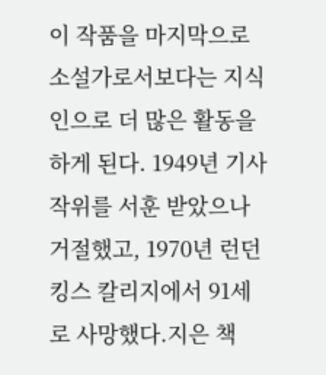이 작품을 마지막으로 소설가로서보다는 지식인으로 더 많은 활동을 하게 된다. 1949년 기사 작위를 서훈 받았으나 거절했고, 1970년 런던 킹스 칼리지에서 91세로 사망했다.지은 책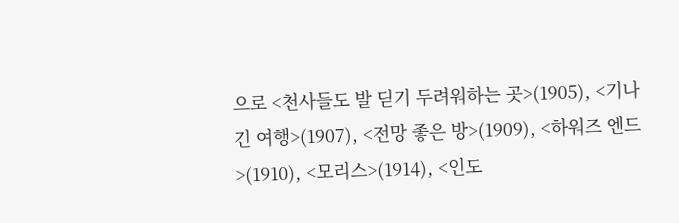으로 <천사들도 발 딛기 두려워하는 곳>(1905), <기나긴 여행>(1907), <전망 좋은 방>(1909), <하워즈 엔드>(1910), <모리스>(1914), <인도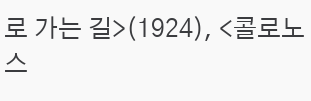로 가는 길>(1924), <콜로노스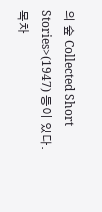의 숲 Collected Short Stories>(1947) 등이 있다.
목차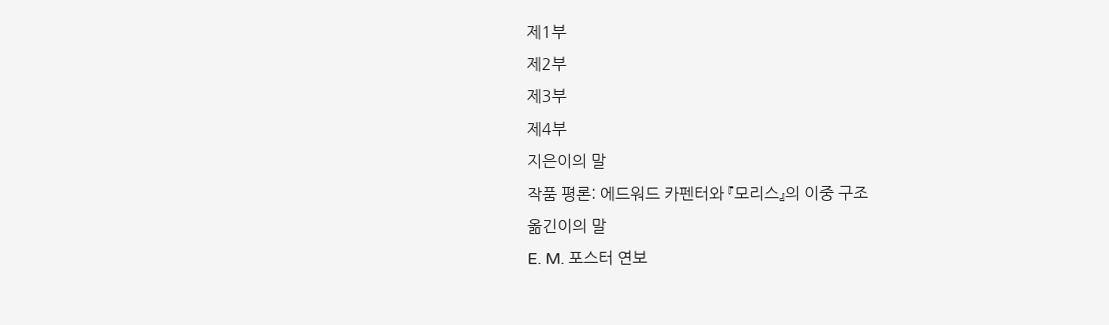제1부
제2부
제3부
제4부
지은이의 말
작품 평론: 에드워드 카펜터와 『모리스』의 이중 구조
옮긴이의 말
E. M. 포스터 연보